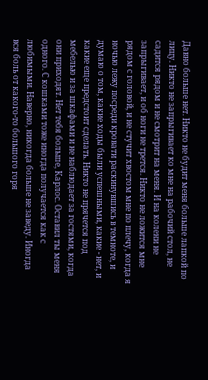Давно больше нет. Никто не будит меня больше лапкой по лицу. Никто не запрыгивает ко мне на рабочий стол, не садится рядом и не смотрит на меня. И на колени не запрыгивает, и об ноги не трется. Никто не ложится мне рядом с головой, и не стучит хвостом мне по плечу, когда я ночью лежу посреди кровати раскинувшись в темноте, и думаю о том, какие ходы были успешными, какие - нет, и какие еще предстоит сделать. Никто не прячется под мебелью и за шкафами и не наблюдает за гостями, когда они приходят. Нет тебя больше, Карлос. Оставил ты меня одного. С кошками тоже иногда получается как с любимыми. Наверно, никогда больше не заведу. Иногда вся боль от какого-то большого горя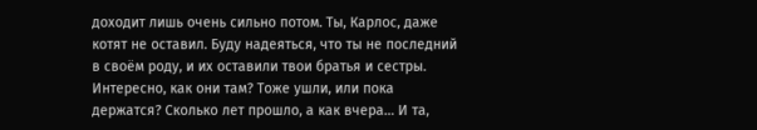доходит лишь очень сильно потом. Ты, Карлос, даже котят не оставил. Буду надеяться, что ты не последний в своём роду, и их оставили твои братья и сестры. Интересно, как они там? Тоже ушли, или пока держатся? Сколько лет прошло, а как вчера… И та,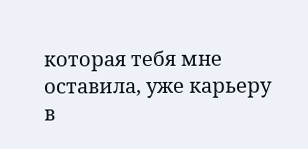которая тебя мне оставила, уже карьеру в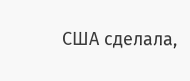США сделала,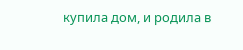купила дом, и родила в